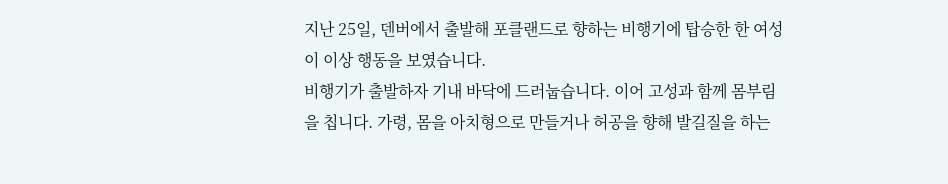지난 25일, 덴버에서 출발해 포클랜드로 향하는 비행기에 탑승한 한 여성이 이상 행동을 보였습니다.
비행기가 출발하자 기내 바닥에 드러눕습니다. 이어 고성과 함께 몸부림을 칩니다. 가령, 몸을 아치형으로 만들거나 허공을 향해 발길질을 하는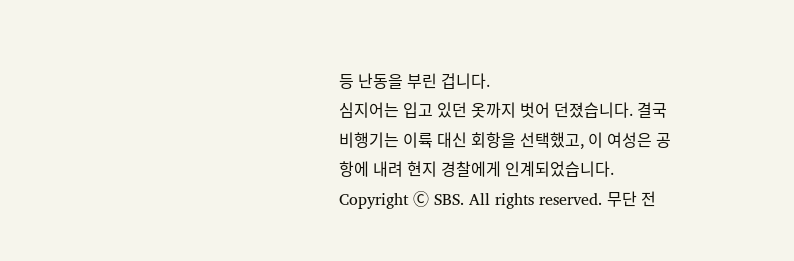등 난동을 부린 겁니다.
심지어는 입고 있던 옷까지 벗어 던졌습니다. 결국 비행기는 이륙 대신 회항을 선택했고, 이 여성은 공항에 내려 현지 경찰에게 인계되었습니다. Copyright Ⓒ SBS. All rights reserved. 무단 전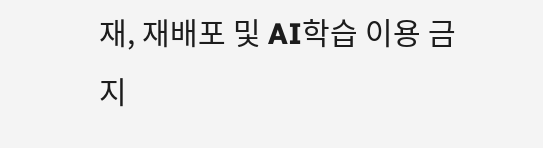재, 재배포 및 AI학습 이용 금지